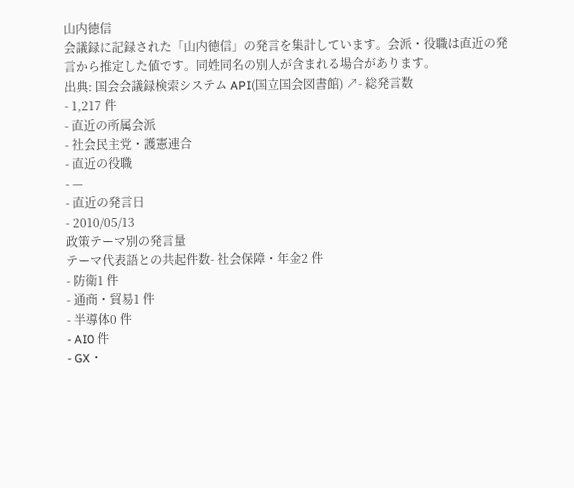山内徳信
会議録に記録された「山内徳信」の発言を集計しています。会派・役職は直近の発言から推定した値です。同姓同名の別人が含まれる場合があります。
出典: 国会会議録検索システム API(国立国会図書館) ↗- 総発言数
- 1,217 件
- 直近の所属会派
- 社会民主党・護憲連合
- 直近の役職
- —
- 直近の発言日
- 2010/05/13
政策テーマ別の発言量
テーマ代表語との共起件数- 社会保障・年金2 件
- 防衛1 件
- 通商・貿易1 件
- 半導体0 件
- AI0 件
- GX・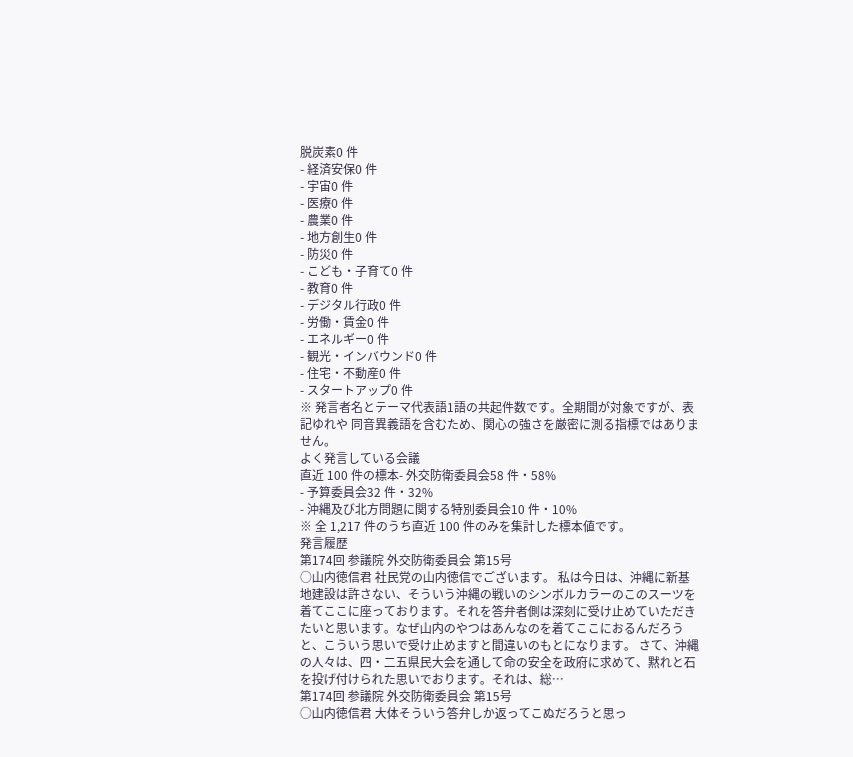脱炭素0 件
- 経済安保0 件
- 宇宙0 件
- 医療0 件
- 農業0 件
- 地方創生0 件
- 防災0 件
- こども・子育て0 件
- 教育0 件
- デジタル行政0 件
- 労働・賃金0 件
- エネルギー0 件
- 観光・インバウンド0 件
- 住宅・不動産0 件
- スタートアップ0 件
※ 発言者名とテーマ代表語1語の共起件数です。全期間が対象ですが、表記ゆれや 同音異義語を含むため、関心の強さを厳密に測る指標ではありません。
よく発言している会議
直近 100 件の標本- 外交防衛委員会58 件・58%
- 予算委員会32 件・32%
- 沖縄及び北方問題に関する特別委員会10 件・10%
※ 全 1,217 件のうち直近 100 件のみを集計した標本値です。
発言履歴
第174回 参議院 外交防衛委員会 第15号
○山内徳信君 社民党の山内徳信でございます。 私は今日は、沖縄に新基地建設は許さない、そういう沖縄の戦いのシンボルカラーのこのスーツを着てここに座っております。それを答弁者側は深刻に受け止めていただきたいと思います。なぜ山内のやつはあんなのを着てここにおるんだろうと、こういう思いで受け止めますと間違いのもとになります。 さて、沖縄の人々は、四・二五県民大会を通して命の安全を政府に求めて、黙れと石を投げ付けられた思いでおります。それは、総…
第174回 参議院 外交防衛委員会 第15号
○山内徳信君 大体そういう答弁しか返ってこぬだろうと思っ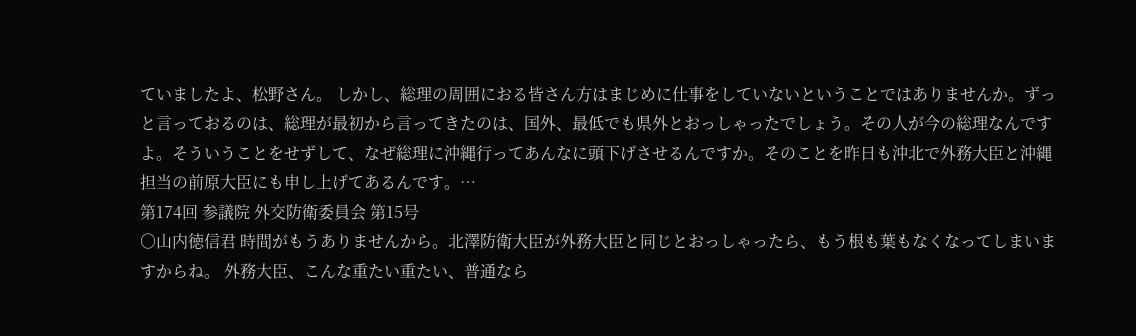ていましたよ、松野さん。 しかし、総理の周囲におる皆さん方はまじめに仕事をしていないということではありませんか。ずっと言っておるのは、総理が最初から言ってきたのは、国外、最低でも県外とおっしゃったでしょう。その人が今の総理なんですよ。そういうことをせずして、なぜ総理に沖縄行ってあんなに頭下げさせるんですか。そのことを昨日も沖北で外務大臣と沖縄担当の前原大臣にも申し上げてあるんです。…
第174回 参議院 外交防衛委員会 第15号
○山内徳信君 時間がもうありませんから。北澤防衛大臣が外務大臣と同じとおっしゃったら、もう根も葉もなくなってしまいますからね。 外務大臣、こんな重たい重たい、普通なら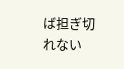ば担ぎ切れない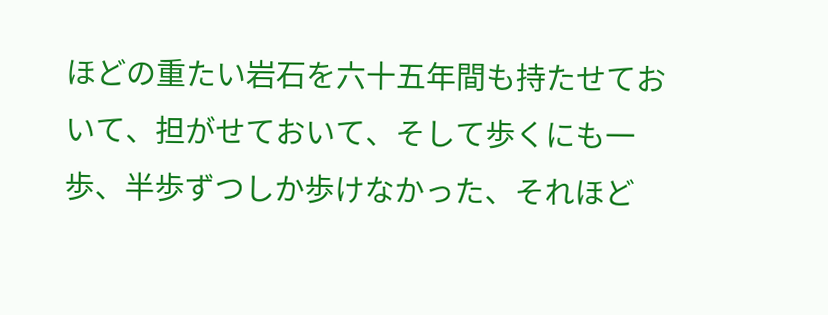ほどの重たい岩石を六十五年間も持たせておいて、担がせておいて、そして歩くにも一歩、半歩ずつしか歩けなかった、それほど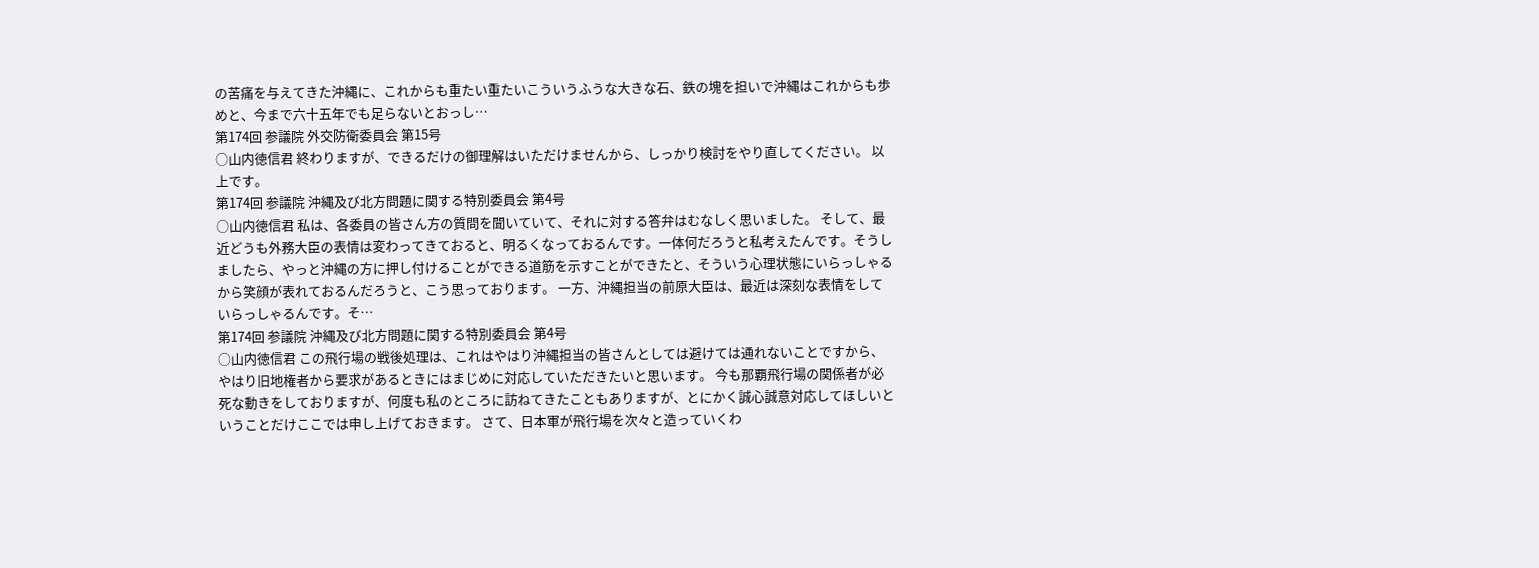の苦痛を与えてきた沖縄に、これからも重たい重たいこういうふうな大きな石、鉄の塊を担いで沖縄はこれからも歩めと、今まで六十五年でも足らないとおっし…
第174回 参議院 外交防衛委員会 第15号
○山内徳信君 終わりますが、できるだけの御理解はいただけませんから、しっかり検討をやり直してください。 以上です。
第174回 参議院 沖縄及び北方問題に関する特別委員会 第4号
○山内徳信君 私は、各委員の皆さん方の質問を聞いていて、それに対する答弁はむなしく思いました。 そして、最近どうも外務大臣の表情は変わってきておると、明るくなっておるんです。一体何だろうと私考えたんです。そうしましたら、やっと沖縄の方に押し付けることができる道筋を示すことができたと、そういう心理状態にいらっしゃるから笑顔が表れておるんだろうと、こう思っております。 一方、沖縄担当の前原大臣は、最近は深刻な表情をしていらっしゃるんです。そ…
第174回 参議院 沖縄及び北方問題に関する特別委員会 第4号
○山内徳信君 この飛行場の戦後処理は、これはやはり沖縄担当の皆さんとしては避けては通れないことですから、やはり旧地権者から要求があるときにはまじめに対応していただきたいと思います。 今も那覇飛行場の関係者が必死な動きをしておりますが、何度も私のところに訪ねてきたこともありますが、とにかく誠心誠意対応してほしいということだけここでは申し上げておきます。 さて、日本軍が飛行場を次々と造っていくわ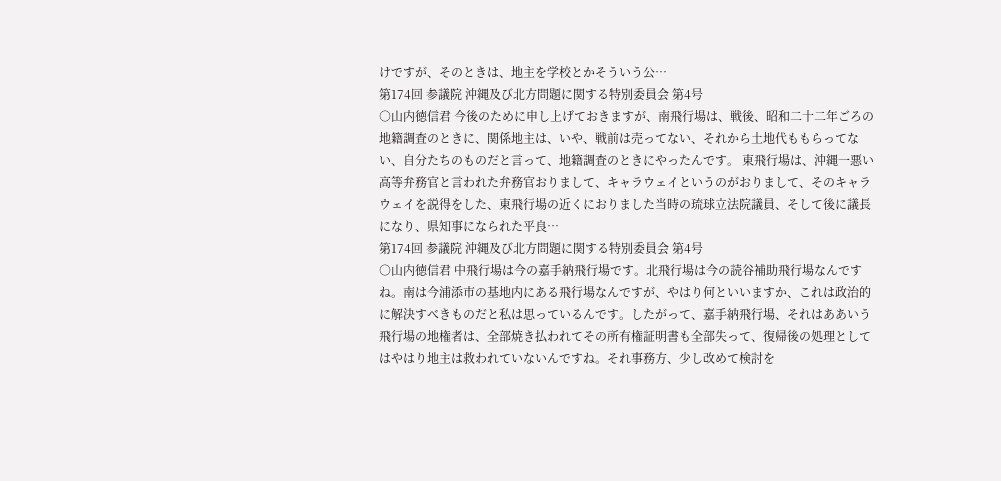けですが、そのときは、地主を学校とかそういう公…
第174回 参議院 沖縄及び北方問題に関する特別委員会 第4号
○山内徳信君 今後のために申し上げておきますが、南飛行場は、戦後、昭和二十二年ごろの地籍調査のときに、関係地主は、いや、戦前は売ってない、それから土地代ももらってない、自分たちのものだと言って、地籍調査のときにやったんです。 東飛行場は、沖縄一悪い高等弁務官と言われた弁務官おりまして、キャラウェイというのがおりまして、そのキャラウェイを説得をした、東飛行場の近くにおりました当時の琉球立法院議員、そして後に議長になり、県知事になられた平良…
第174回 参議院 沖縄及び北方問題に関する特別委員会 第4号
○山内徳信君 中飛行場は今の嘉手納飛行場です。北飛行場は今の読谷補助飛行場なんですね。南は今浦添市の基地内にある飛行場なんですが、やはり何といいますか、これは政治的に解決すべきものだと私は思っているんです。したがって、嘉手納飛行場、それはああいう飛行場の地権者は、全部焼き払われてその所有権証明書も全部失って、復帰後の処理としてはやはり地主は救われていないんですね。それ事務方、少し改めて検討を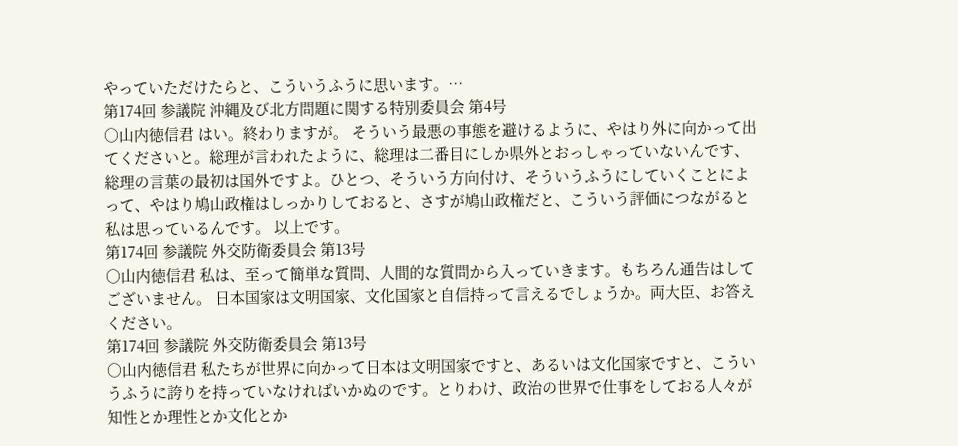やっていただけたらと、こういうふうに思います。…
第174回 参議院 沖縄及び北方問題に関する特別委員会 第4号
○山内徳信君 はい。終わりますが。 そういう最悪の事態を避けるように、やはり外に向かって出てくださいと。総理が言われたように、総理は二番目にしか県外とおっしゃっていないんです、総理の言葉の最初は国外ですよ。ひとつ、そういう方向付け、そういうふうにしていくことによって、やはり鳩山政権はしっかりしておると、さすが鳩山政権だと、こういう評価につながると私は思っているんです。 以上です。
第174回 参議院 外交防衛委員会 第13号
○山内徳信君 私は、至って簡単な質問、人間的な質問から入っていきます。もちろん通告はしてございません。 日本国家は文明国家、文化国家と自信持って言えるでしょうか。両大臣、お答えください。
第174回 参議院 外交防衛委員会 第13号
○山内徳信君 私たちが世界に向かって日本は文明国家ですと、あるいは文化国家ですと、こういうふうに誇りを持っていなければいかぬのです。とりわけ、政治の世界で仕事をしておる人々が知性とか理性とか文化とか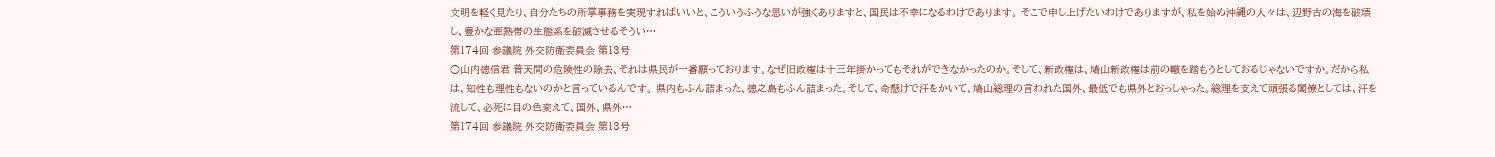文明を軽く見たり、自分たちの所掌事務を実現すればいいと、こういうふうな思いが強くありますと、国民は不幸になるわけであります。 そこで申し上げたいわけでありますが、私を始め沖縄の人々は、辺野古の海を破壊し、豊かな亜熱帯の生態系を破滅させるそうい…
第174回 参議院 外交防衛委員会 第13号
○山内徳信君 普天間の危険性の除去、それは県民が一番願っております。なぜ旧政権は十三年掛かってもそれができなかったのか。そして、新政権は、鳩山新政権は前の轍を踏もうとしておるじゃないですか。だから私は、知性も理性もないのかと言っているんです。 県内もふん詰まった、徳之島もふん詰まった。そして、命懸けで汗をかいて、鳩山総理の言われた国外、最低でも県外とおっしゃった。総理を支えて頑張る閣僚としては、汗を流して、必死に目の色変えて、国外、県外…
第174回 参議院 外交防衛委員会 第13号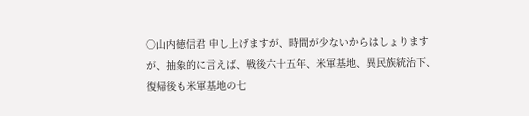○山内徳信君 申し上げますが、時間が少ないからはしょりますが、抽象的に言えば、戦後六十五年、米軍基地、異民族統治下、復帰後も米軍基地の七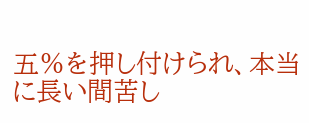五%を押し付けられ、本当に長い間苦し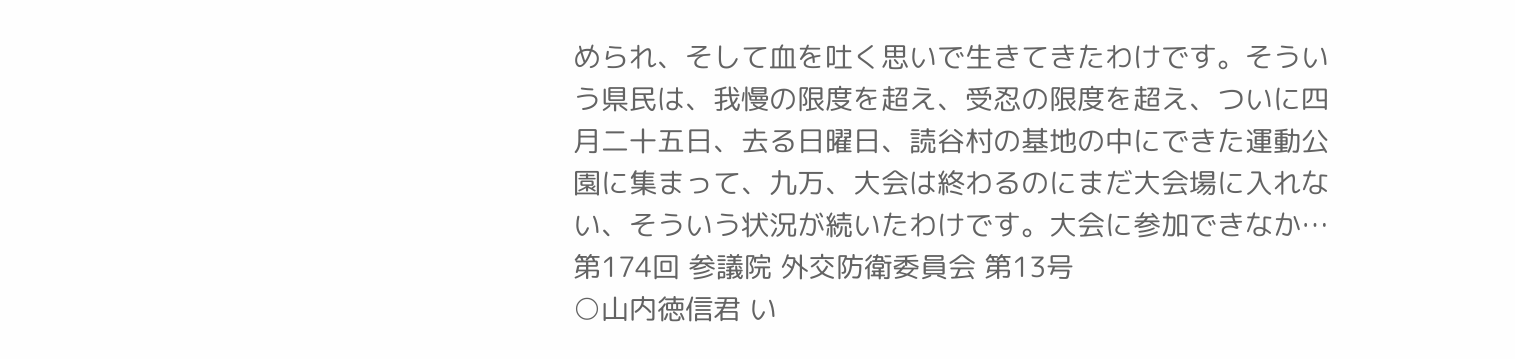められ、そして血を吐く思いで生きてきたわけです。そういう県民は、我慢の限度を超え、受忍の限度を超え、ついに四月二十五日、去る日曜日、読谷村の基地の中にできた運動公園に集まって、九万、大会は終わるのにまだ大会場に入れない、そういう状況が続いたわけです。大会に参加できなか…
第174回 参議院 外交防衛委員会 第13号
○山内徳信君 い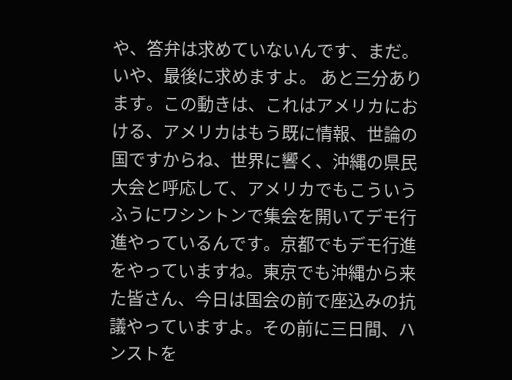や、答弁は求めていないんです、まだ。いや、最後に求めますよ。 あと三分あります。この動きは、これはアメリカにおける、アメリカはもう既に情報、世論の国ですからね、世界に響く、沖縄の県民大会と呼応して、アメリカでもこういうふうにワシントンで集会を開いてデモ行進やっているんです。京都でもデモ行進をやっていますね。東京でも沖縄から来た皆さん、今日は国会の前で座込みの抗議やっていますよ。その前に三日間、ハンストを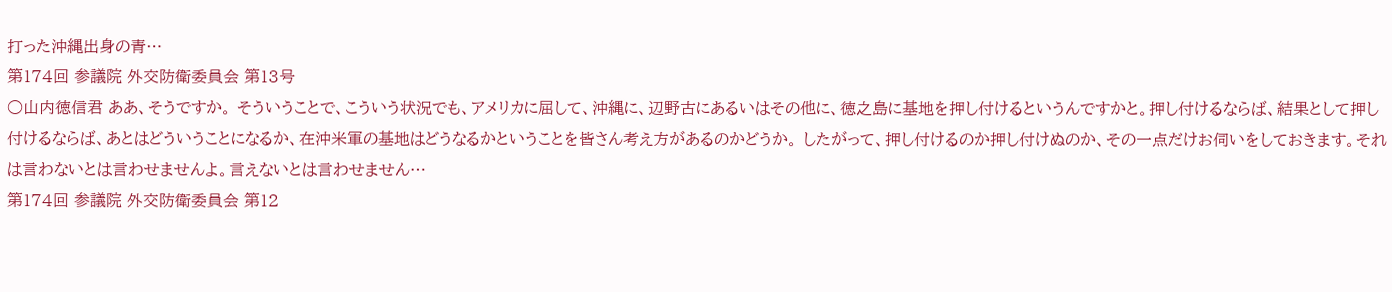打った沖縄出身の青…
第174回 参議院 外交防衛委員会 第13号
○山内徳信君 ああ、そうですか。 そういうことで、こういう状況でも、アメリカに屈して、沖縄に、辺野古にあるいはその他に、徳之島に基地を押し付けるというんですかと。押し付けるならば、結果として押し付けるならば、あとはどういうことになるか、在沖米軍の基地はどうなるかということを皆さん考え方があるのかどうか。 したがって、押し付けるのか押し付けぬのか、その一点だけお伺いをしておきます。それは言わないとは言わせませんよ。言えないとは言わせません…
第174回 参議院 外交防衛委員会 第12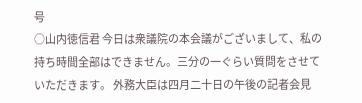号
○山内徳信君 今日は衆議院の本会議がございまして、私の持ち時間全部はできません。三分の一ぐらい質問をさせていただきます。 外務大臣は四月二十日の午後の記者会見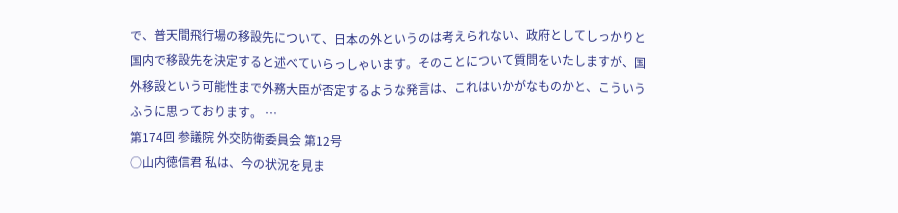で、普天間飛行場の移設先について、日本の外というのは考えられない、政府としてしっかりと国内で移設先を決定すると述べていらっしゃいます。そのことについて質問をいたしますが、国外移設という可能性まで外務大臣が否定するような発言は、これはいかがなものかと、こういうふうに思っております。 …
第174回 参議院 外交防衛委員会 第12号
○山内徳信君 私は、今の状況を見ま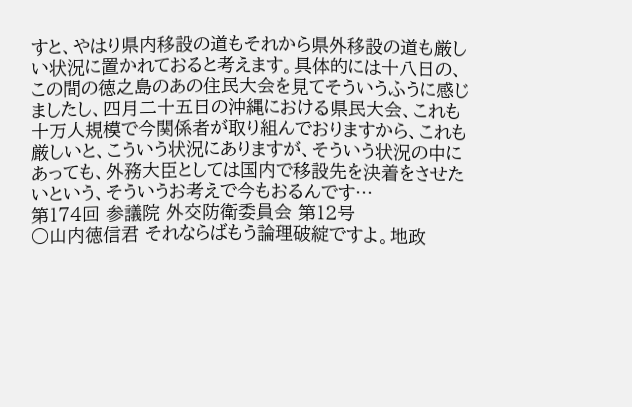すと、やはり県内移設の道もそれから県外移設の道も厳しい状況に置かれておると考えます。具体的には十八日の、この間の徳之島のあの住民大会を見てそういうふうに感じましたし、四月二十五日の沖縄における県民大会、これも十万人規模で今関係者が取り組んでおりますから、これも厳しいと、こういう状況にありますが、そういう状況の中にあっても、外務大臣としては国内で移設先を決着をさせたいという、そういうお考えで今もおるんです…
第174回 参議院 外交防衛委員会 第12号
○山内徳信君 それならばもう論理破綻ですよ。地政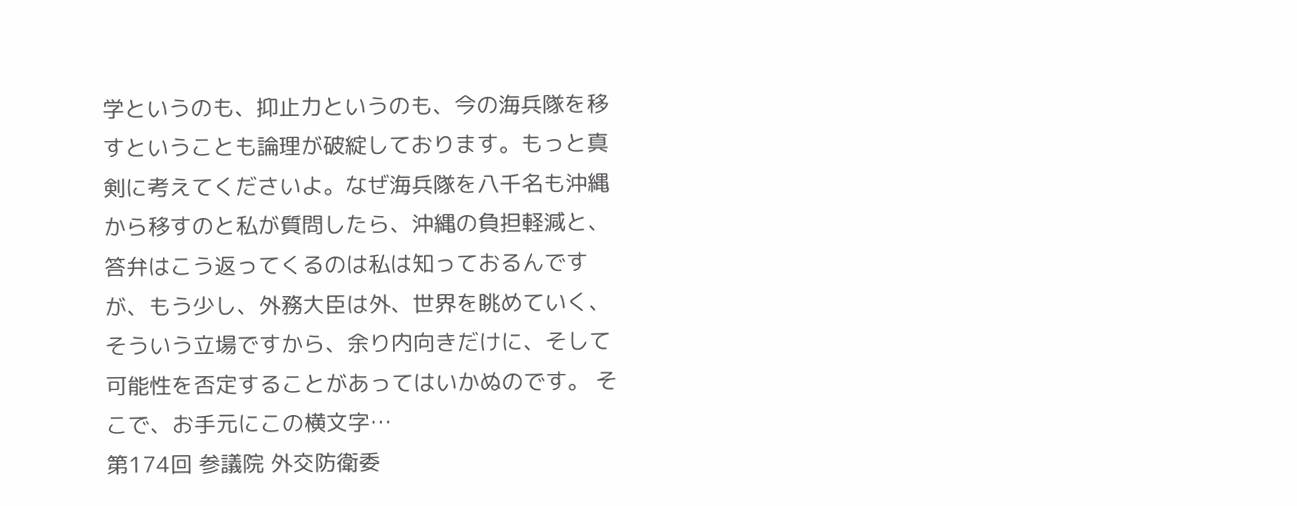学というのも、抑止力というのも、今の海兵隊を移すということも論理が破綻しております。もっと真剣に考えてくださいよ。なぜ海兵隊を八千名も沖縄から移すのと私が質問したら、沖縄の負担軽減と、答弁はこう返ってくるのは私は知っておるんですが、もう少し、外務大臣は外、世界を眺めていく、そういう立場ですから、余り内向きだけに、そして可能性を否定することがあってはいかぬのです。 そこで、お手元にこの横文字…
第174回 参議院 外交防衛委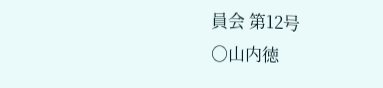員会 第12号
○山内徳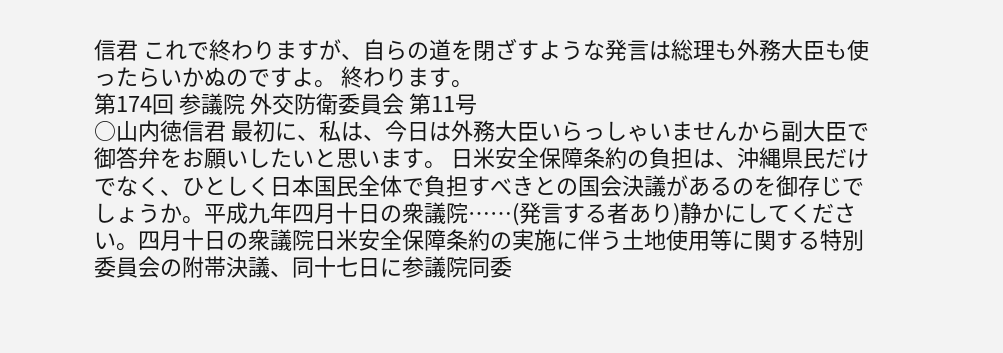信君 これで終わりますが、自らの道を閉ざすような発言は総理も外務大臣も使ったらいかぬのですよ。 終わります。
第174回 参議院 外交防衛委員会 第11号
○山内徳信君 最初に、私は、今日は外務大臣いらっしゃいませんから副大臣で御答弁をお願いしたいと思います。 日米安全保障条約の負担は、沖縄県民だけでなく、ひとしく日本国民全体で負担すべきとの国会決議があるのを御存じでしょうか。平成九年四月十日の衆議院……(発言する者あり)静かにしてください。四月十日の衆議院日米安全保障条約の実施に伴う土地使用等に関する特別委員会の附帯決議、同十七日に参議院同委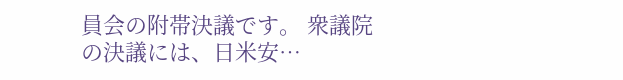員会の附帯決議です。 衆議院の決議には、日米安…